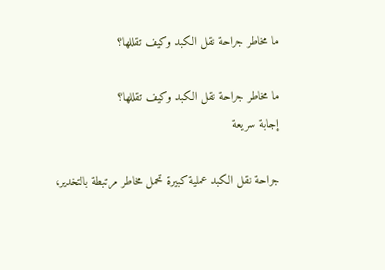ما مخاطر جراحة نقل الكبد وكيف تقللها؟

ما مخاطر جراحة نقل الكبد وكيف تقللها؟
إجابة سريعة

جراحة نقل الكبد عملية كبيرة تحمل مخاطر مرتبطة بالتخدير،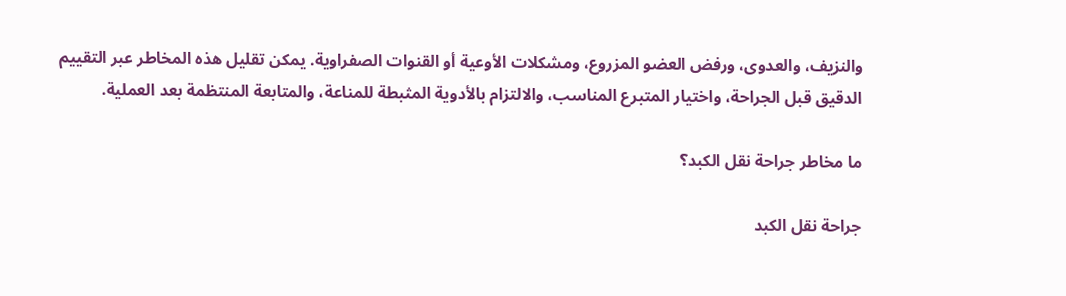والنزيف، والعدوى، ورفض العضو المزروع، ومشكلات الأوعية أو القنوات الصفراوية. يمكن تقليل هذه المخاطر عبر التقييم الدقيق قبل الجراحة، واختيار المتبرع المناسب، والالتزام بالأدوية المثبطة للمناعة، والمتابعة المنتظمة بعد العملية.

ما مخاطر جراحة نقل الكبد؟

جراحة نقل الكبد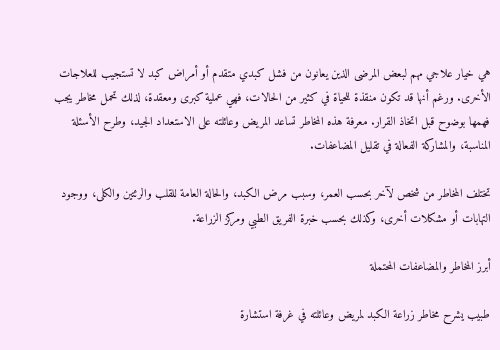هي خيار علاجي مهم لبعض المرضى الذين يعانون من فشل كبدي متقدم أو أمراض كبد لا تستجيب للعلاجات الأخرى. ورغم أنها قد تكون منقذة للحياة في كثير من الحالات، فهي عملية كبرى ومعقدة، لذلك تحمل مخاطر يجب فهمها بوضوح قبل اتخاذ القرار. معرفة هذه المخاطر تساعد المريض وعائلته على الاستعداد الجيد، وطرح الأسئلة المناسبة، والمشاركة الفعالة في تقليل المضاعفات.

تختلف المخاطر من شخص لآخر بحسب العمر، وسبب مرض الكبد، والحالة العامة للقلب والرئتين والكلى، ووجود التهابات أو مشكلات أخرى، وكذلك بحسب خبرة الفريق الطبي ومركز الزراعة.

أبرز المخاطر والمضاعفات المحتملة

طبيب يشرح مخاطر زراعة الكبد لمريض وعائلته في غرفة استشارة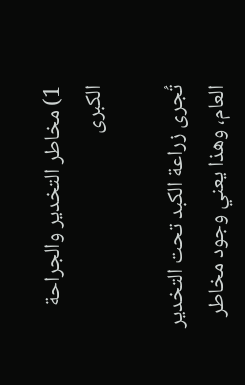1) مخاطر التخدير والجراحة الكبرى

تُجرى زراعة الكبد تحت التخدير العام، وهذا يعني وجود مخاطر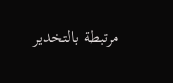مرتبطة بالتخدير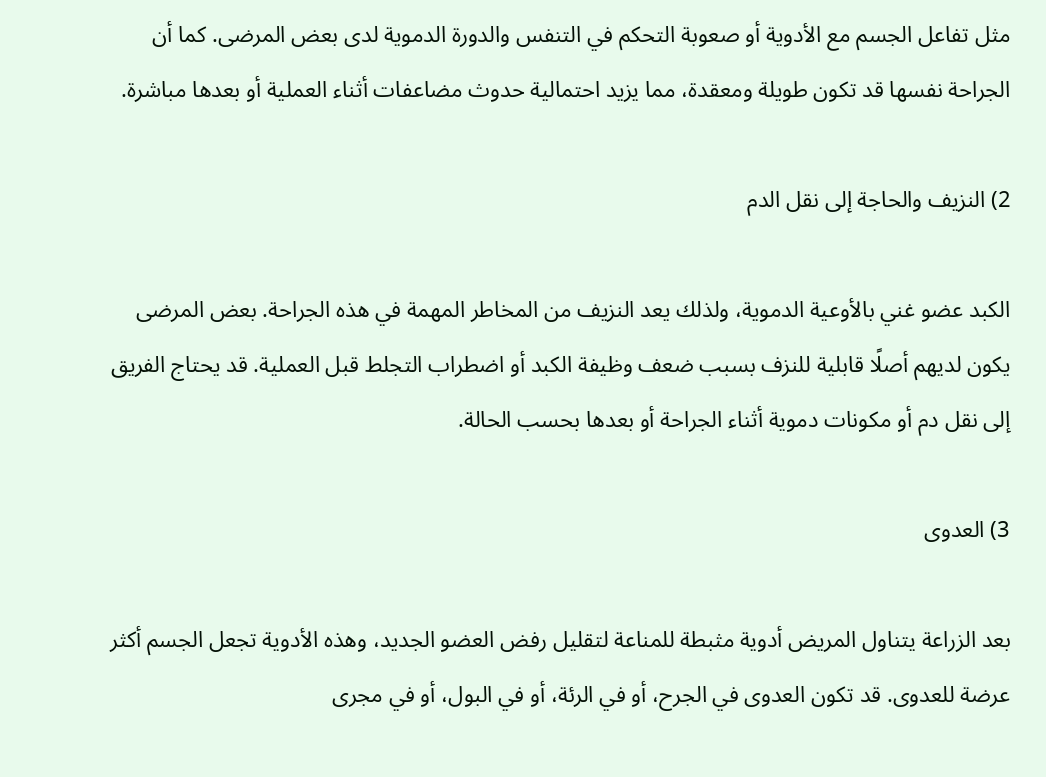مثل تفاعل الجسم مع الأدوية أو صعوبة التحكم في التنفس والدورة الدموية لدى بعض المرضى. كما أن الجراحة نفسها قد تكون طويلة ومعقدة، مما يزيد احتمالية حدوث مضاعفات أثناء العملية أو بعدها مباشرة.

2) النزيف والحاجة إلى نقل الدم

الكبد عضو غني بالأوعية الدموية، ولذلك يعد النزيف من المخاطر المهمة في هذه الجراحة. بعض المرضى يكون لديهم أصلًا قابلية للنزف بسبب ضعف وظيفة الكبد أو اضطراب التجلط قبل العملية. قد يحتاج الفريق إلى نقل دم أو مكونات دموية أثناء الجراحة أو بعدها بحسب الحالة.

3) العدوى

بعد الزراعة يتناول المريض أدوية مثبطة للمناعة لتقليل رفض العضو الجديد، وهذه الأدوية تجعل الجسم أكثر عرضة للعدوى. قد تكون العدوى في الجرح، أو في الرئة، أو في البول، أو في مجرى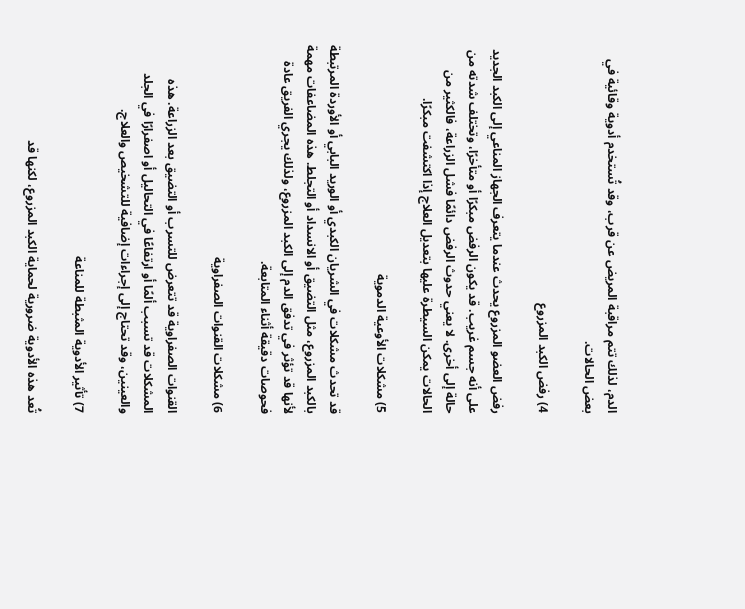الدم، لذلك تتم مراقبة المريض عن قرب، وقد تُستخدم أدوية وقائية في بعض الحالات.

4) رفض الكبد المزروع

رفض العضو المزروع يحدث عندما يتعرف الجهاز المناعي إلى الكبد الجديد على أنه جسم غريب. قد يكون الرفض مبكرًا أو متأخرًا، وتختلف شدته من حالة إلى أخرى. لا يعني حدوث الرفض دائمًا فشل الزراعة، فالكثير من الحالات يمكن السيطرة عليها بتعديل العلاج إذا اكتشفت مبكرًا.

5) مشكلات الأوعية الدموية

قد تحدث مشكلات في الشريان الكبدي أو الوريد البابي أو الأوردة المرتبطة بالكبد المزروع، مثل التضيق أو الانسداد أو التجلط. هذه المضاعفات مهمة لأنها قد تؤثر في تدفق الدم إلى الكبد المزروع، ولذلك يجري الفريق عادة فحوصات دقيقة أثناء المتابعة.

6) مشكلات القنوات الصفراوية

القنوات الصفراوية قد تتعرض للتسرب أو التضيق بعد الزراعة. هذه المشكلات قد تسبب ألمًا أو ارتفاعًا في التحاليل أو اصفرارًا في الجلد والعينين، وقد تحتاج إلى إجراءات إضافية للتشخيص والعلاج.

7) تأثير الأدوية المثبطة للمناعة

تُعد هذه الأدوية ضرورية لحماية الكبد المزروع، لكنها قد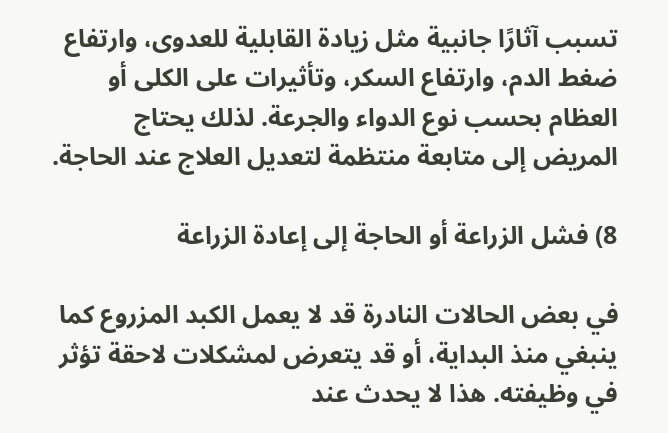تسبب آثارًا جانبية مثل زيادة القابلية للعدوى، وارتفاع ضغط الدم، وارتفاع السكر، وتأثيرات على الكلى أو العظام بحسب نوع الدواء والجرعة. لذلك يحتاج المريض إلى متابعة منتظمة لتعديل العلاج عند الحاجة.

8) فشل الزراعة أو الحاجة إلى إعادة الزراعة

في بعض الحالات النادرة قد لا يعمل الكبد المزروع كما ينبغي منذ البداية، أو قد يتعرض لمشكلات لاحقة تؤثر في وظيفته. هذا لا يحدث عند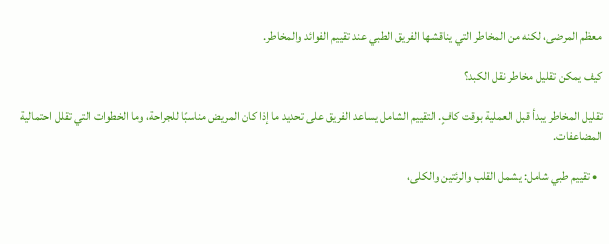معظم المرضى، لكنه من المخاطر التي يناقشها الفريق الطبي عند تقييم الفوائد والمخاطر.

كيف يمكن تقليل مخاطر نقل الكبد؟

تقليل المخاطر يبدأ قبل العملية بوقت كافٍ. التقييم الشامل يساعد الفريق على تحديد ما إذا كان المريض مناسبًا للجراحة، وما الخطوات التي تقلل احتمالية المضاعفات.

  • تقييم طبي شامل: يشمل القلب والرئتين والكلى،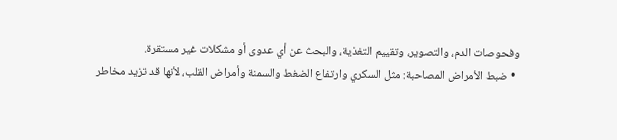وفحوصات الدم، والتصوير، وتقييم التغذية، والبحث عن أي عدوى أو مشكلات غير مستقرة.
  • ضبط الأمراض المصاحبة: مثل السكري وارتفاع الضغط والسمنة وأمراض القلب، لأنها قد تزيد مخاطر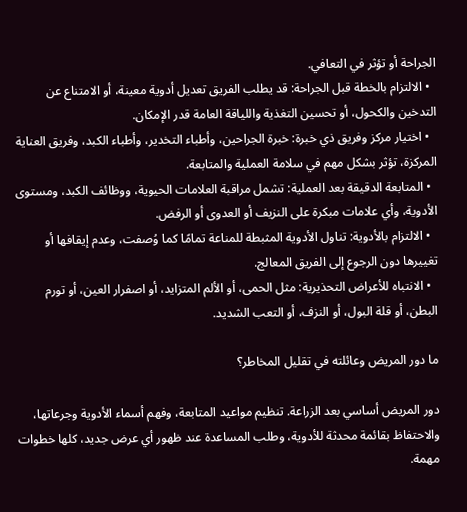الجراحة أو تؤثر في التعافي.
  • الالتزام بالخطة قبل الجراحة: قد يطلب الفريق تعديل أدوية معينة، أو الامتناع عن التدخين والكحول، أو تحسين التغذية واللياقة العامة قدر الإمكان.
  • اختيار مركز وفريق ذي خبرة: خبرة الجراحين، وأطباء التخدير، وأطباء الكبد، وفريق العناية المركزة، تؤثر بشكل مهم في سلامة العملية والمتابعة.
  • المتابعة الدقيقة بعد العملية: تشمل مراقبة العلامات الحيوية، ووظائف الكبد، ومستوى الأدوية، وأي علامات مبكرة على النزيف أو العدوى أو الرفض.
  • الالتزام بالأدوية: تناول الأدوية المثبطة للمناعة تمامًا كما وُصفت، وعدم إيقافها أو تغييرها دون الرجوع إلى الفريق المعالج.
  • الانتباه للأعراض التحذيرية: مثل الحمى، أو الألم المتزايد، أو اصفرار العين، أو تورم البطن، أو قلة البول، أو النزف، أو التعب الشديد.

ما دور المريض وعائلته في تقليل المخاطر؟

دور المريض أساسي بعد الزراعة. تنظيم مواعيد المتابعة، وفهم أسماء الأدوية وجرعاتها، والاحتفاظ بقائمة محدثة للأدوية، وطلب المساعدة عند ظهور أي عرض جديد، كلها خطوات مهمة.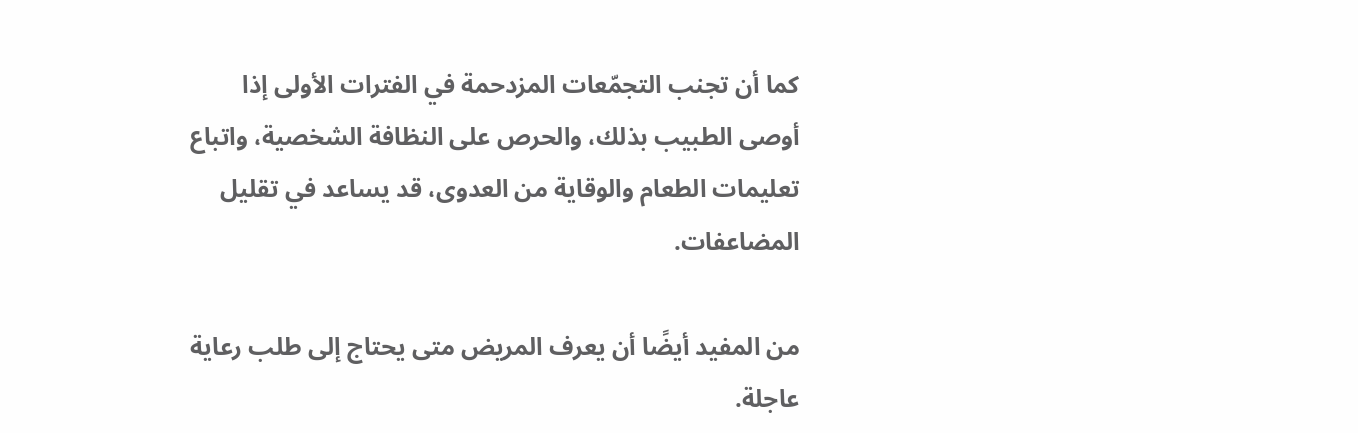كما أن تجنب التجمّعات المزدحمة في الفترات الأولى إذا أوصى الطبيب بذلك، والحرص على النظافة الشخصية، واتباع تعليمات الطعام والوقاية من العدوى، قد يساعد في تقليل المضاعفات.

من المفيد أيضًا أن يعرف المريض متى يحتاج إلى طلب رعاية عاجلة.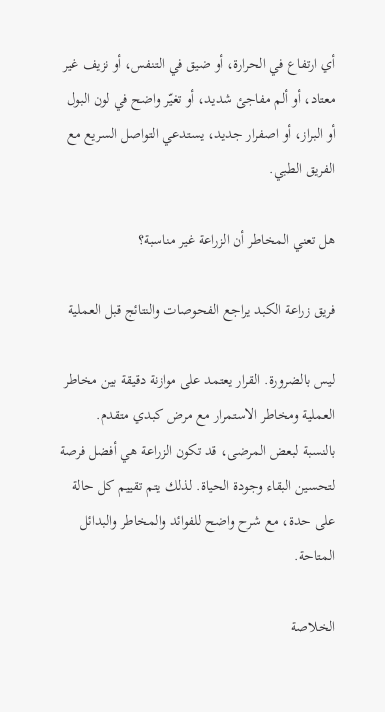أي ارتفاع في الحرارة، أو ضيق في التنفس، أو نزيف غير معتاد، أو ألم مفاجئ شديد، أو تغيّر واضح في لون البول أو البراز، أو اصفرار جديد، يستدعي التواصل السريع مع الفريق الطبي.

هل تعني المخاطر أن الزراعة غير مناسبة؟

فريق زراعة الكبد يراجع الفحوصات والنتائج قبل العملية

ليس بالضرورة. القرار يعتمد على موازنة دقيقة بين مخاطر العملية ومخاطر الاستمرار مع مرض كبدي متقدم. بالنسبة لبعض المرضى، قد تكون الزراعة هي أفضل فرصة لتحسين البقاء وجودة الحياة. لذلك يتم تقييم كل حالة على حدة، مع شرح واضح للفوائد والمخاطر والبدائل المتاحة.

الخلاصة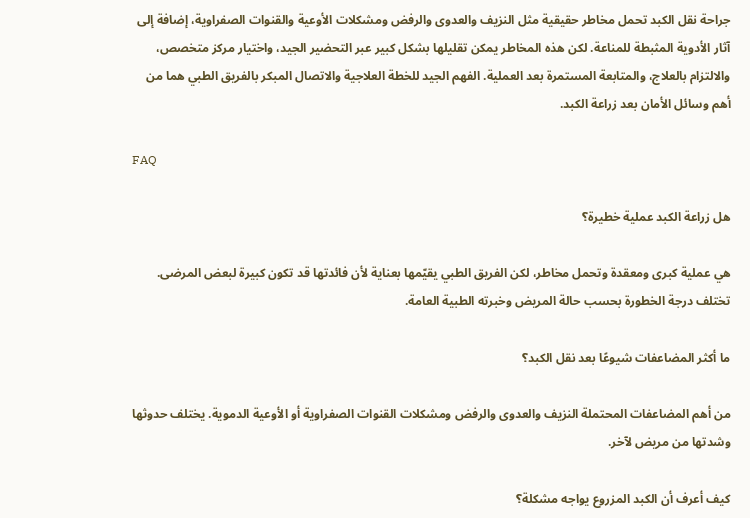جراحة نقل الكبد تحمل مخاطر حقيقية مثل النزيف والعدوى والرفض ومشكلات الأوعية والقنوات الصفراوية، إضافة إلى آثار الأدوية المثبطة للمناعة. لكن هذه المخاطر يمكن تقليلها بشكل كبير عبر التحضير الجيد، واختيار مركز متخصص، والالتزام بالعلاج، والمتابعة المستمرة بعد العملية. الفهم الجيد للخطة العلاجية والاتصال المبكر بالفريق الطبي هما من أهم وسائل الأمان بعد زراعة الكبد.

FAQ

هل زراعة الكبد عملية خطيرة؟

هي عملية كبرى ومعقدة وتحمل مخاطر، لكن الفريق الطبي يقيّمها بعناية لأن فائدتها قد تكون كبيرة لبعض المرضى. تختلف درجة الخطورة بحسب حالة المريض وخبرته الطبية العامة.

ما أكثر المضاعفات شيوعًا بعد نقل الكبد؟

من أهم المضاعفات المحتملة النزيف والعدوى والرفض ومشكلات القنوات الصفراوية أو الأوعية الدموية. يختلف حدوثها وشدتها من مريض لآخر.

كيف أعرف أن الكبد المزروع يواجه مشكلة؟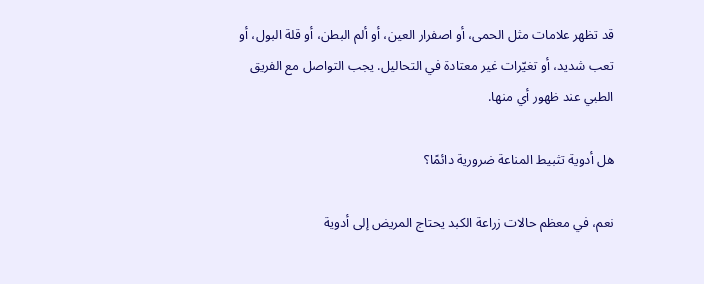قد تظهر علامات مثل الحمى، أو اصفرار العين، أو ألم البطن، أو قلة البول، أو تعب شديد، أو تغيّرات غير معتادة في التحاليل. يجب التواصل مع الفريق الطبي عند ظهور أي منها.

هل أدوية تثبيط المناعة ضرورية دائمًا؟

نعم، في معظم حالات زراعة الكبد يحتاج المريض إلى أدوية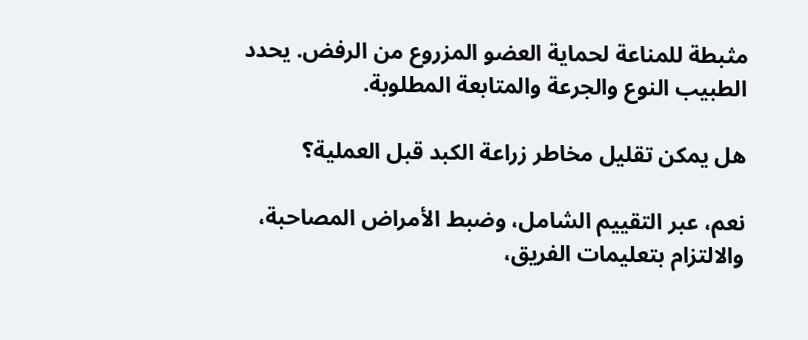مثبطة للمناعة لحماية العضو المزروع من الرفض. يحدد الطبيب النوع والجرعة والمتابعة المطلوبة.

هل يمكن تقليل مخاطر زراعة الكبد قبل العملية؟

نعم، عبر التقييم الشامل، وضبط الأمراض المصاحبة، والالتزام بتعليمات الفريق،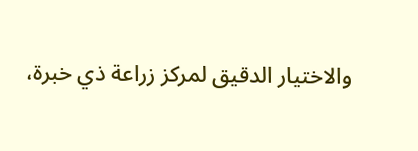والاختيار الدقيق لمركز زراعة ذي خبرة،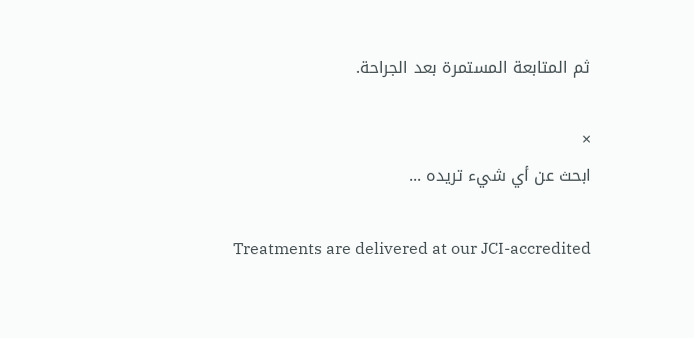ثم المتابعة المستمرة بعد الجراحة.

×
ابحث عن أي شيء تريده ...

Treatments are delivered at our JCI-accredited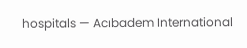hospitals — Acıbadem International